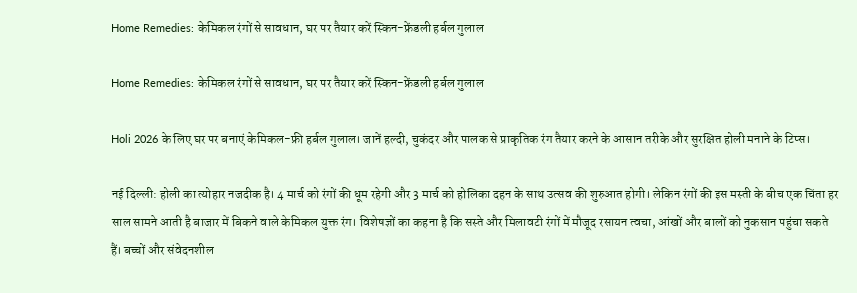Home Remedies: केमिकल रंगों से सावधान, घर पर तैयार करें स्किन-फ्रेंडली हर्बल गुलाल

Home Remedies: केमिकल रंगों से सावधान, घर पर तैयार करें स्किन-फ्रेंडली हर्बल गुलाल

Holi 2026 के लिए घर पर बनाएं केमिकल-फ्री हर्बल गुलाल। जानें हल्दी, चुकंदर और पालक से प्राकृतिक रंग तैयार करने के आसान तरीके और सुरक्षित होली मनाने के टिप्स।

नई दिल्ली: होली का त्योहार नजदीक है। 4 मार्च को रंगों की धूम रहेगी और 3 मार्च को होलिका दहन के साथ उत्सव की शुरुआत होगी। लेकिन रंगों की इस मस्ती के बीच एक चिंता हर साल सामने आती है बाजार में बिकने वाले केमिकल युक्त रंग। विशेषज्ञों का कहना है कि सस्ते और मिलावटी रंगों में मौजूद रसायन त्वचा, आंखों और बालों को नुकसान पहुंचा सकते हैं। बच्चों और संवेदनशील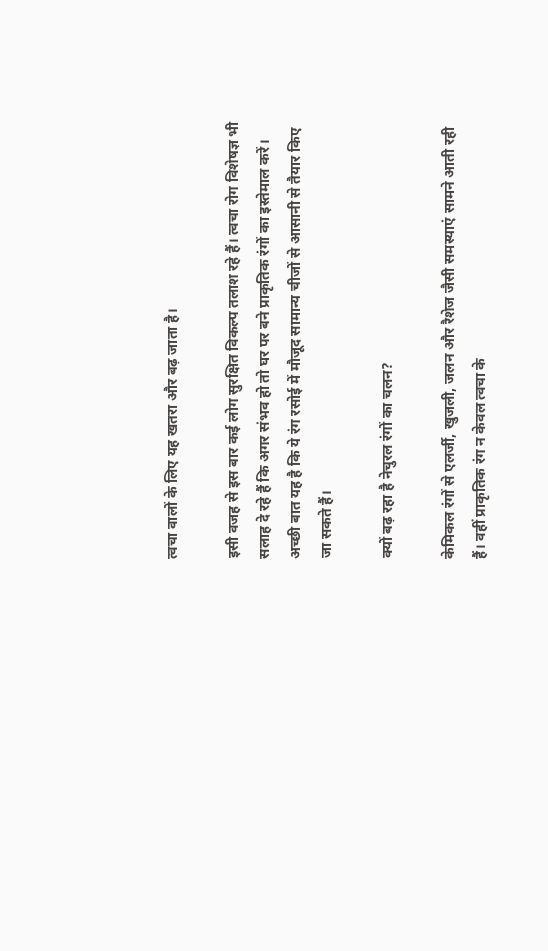त्वचा वालों के लिए यह खतरा और बढ़ जाता है।

इसी वजह से इस बार कई लोग सुरक्षित विकल्प तलाश रहे हैं। त्वचा रोग विशेषज्ञ भी सलाह दे रहे हैं कि अगर संभव हो तो घर पर बने प्राकृतिक रंगों का इस्तेमाल करें। अच्छी बात यह है कि ये रंग रसोई में मौजूद सामान्य चीजों से आसानी से तैयार किए जा सकते हैं।

क्यों बढ़ रहा है नेचुरल रंगों का चलन?

केमिकल रंगों से एलर्जी, खुजली, जलन और रैशेज जैसी समस्याएं सामने आती रही हैं। वहीं प्राकृतिक रंग न केवल त्वचा के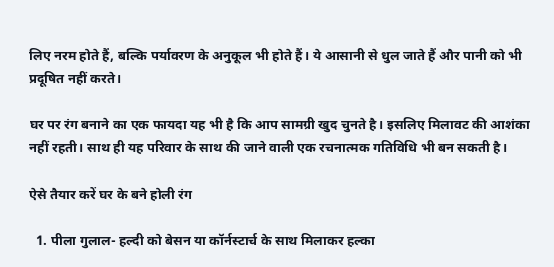लिए नरम होते हैं, बल्कि पर्यावरण के अनुकूल भी होते हैं। ये आसानी से धुल जाते हैं और पानी को भी प्रदूषित नहीं करते।

घर पर रंग बनाने का एक फायदा यह भी है कि आप सामग्री खुद चुनते है। इसलिए मिलावट की आशंका नहीं रहती। साथ ही यह परिवार के साथ की जाने वाली एक रचनात्मक गतिविधि भी बन सकती है।

ऐसे तैयार करें घर के बने होली रंग

  1. पीला गुलाल- हल्दी को बेसन या कॉर्नस्टार्च के साथ मिलाकर हल्का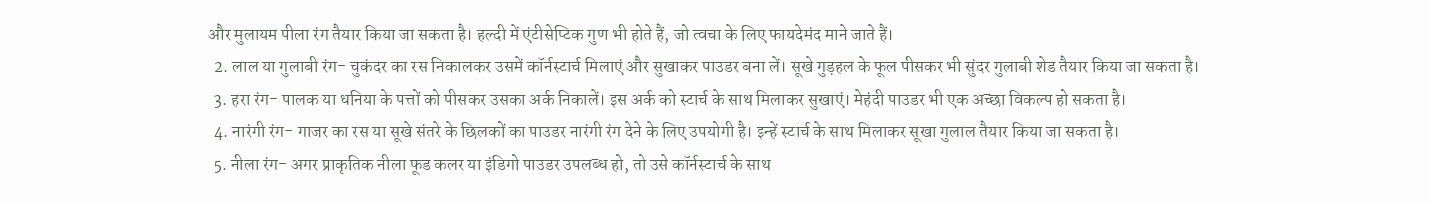और मुलायम पीला रंग तैयार किया जा सकता है। हल्दी में एंटीसेप्टिक गुण भी होते हैं, जो त्वचा के लिए फायदेमंद माने जाते हैं।
  2. लाल या गुलाबी रंग- चुकंदर का रस निकालकर उसमें कॉर्नस्टार्च मिलाएं और सुखाकर पाउडर बना लें। सूखे गुड़हल के फूल पीसकर भी सुंदर गुलाबी शेड तैयार किया जा सकता है।
  3. हरा रंग- पालक या धनिया के पत्तों को पीसकर उसका अर्क निकालें। इस अर्क को स्टार्च के साथ मिलाकर सुखाएं। मेहंदी पाउडर भी एक अच्छा विकल्प हो सकता है।
  4. नारंगी रंग- गाजर का रस या सूखे संतरे के छिलकों का पाउडर नारंगी रंग देने के लिए उपयोगी है। इन्हें स्टार्च के साथ मिलाकर सूखा गुलाल तैयार किया जा सकता है।
  5. नीला रंग- अगर प्राकृतिक नीला फूड कलर या इंडिगो पाउडर उपलब्ध हो, तो उसे कॉर्नस्टार्च के साथ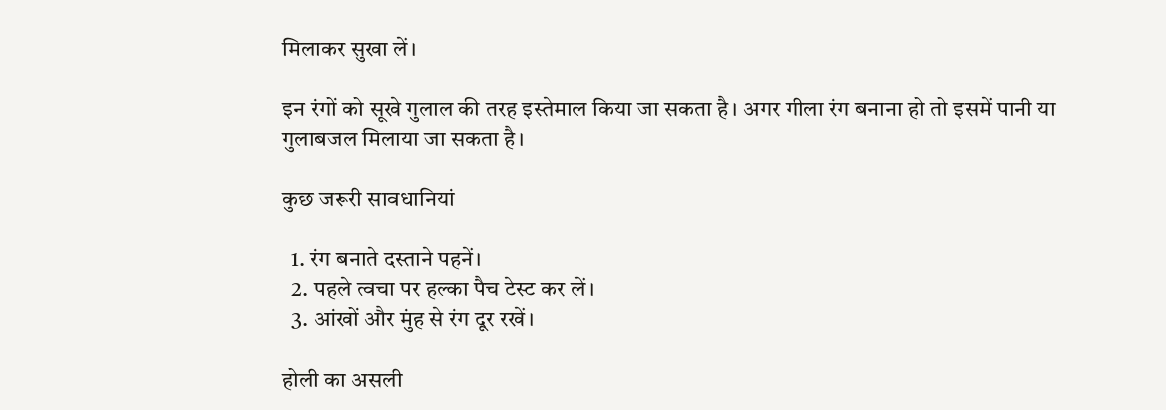मिलाकर सुखा लें।

इन रंगों को सूखे गुलाल की तरह इस्तेमाल किया जा सकता है। अगर गीला रंग बनाना हो तो इसमें पानी या गुलाबजल मिलाया जा सकता है।

कुछ जरूरी सावधानियां

  1. रंग बनाते दस्ताने पहनें।
  2. पहले त्वचा पर हल्का पैच टेस्ट कर लें।
  3. आंखों और मुंह से रंग दूर रखें।

होली का असली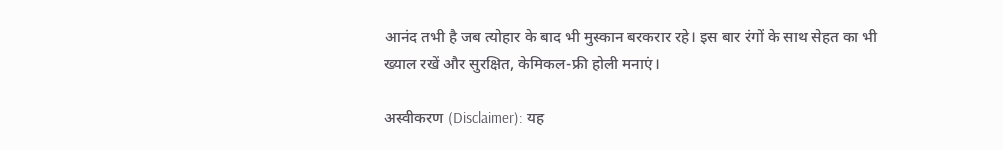आनंद तभी है जब त्योहार के बाद भी मुस्कान बरकरार रहे। इस बार रंगों के साथ सेहत का भी ख्याल रखें और सुरक्षित, केमिकल-फ्री होली मनाएं।

अस्वीकरण (Disclaimer): यह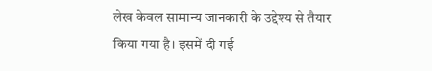लेख केवल सामान्य जानकारी के उद्देश्य से तैयार किया गया है। इसमें दी गई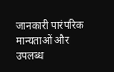जानकारी पारंपरिक मान्यताओं और उपलब्ध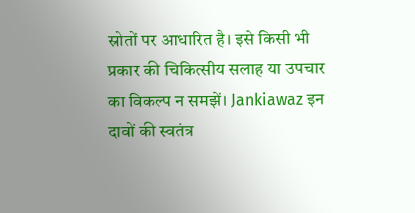स्रोतों पर आधारित है। इसे किसी भी प्रकार की चिकित्सीय सलाह या उपचार का विकल्प न समझें। Jankiawaz इन दावों की स्वतंत्र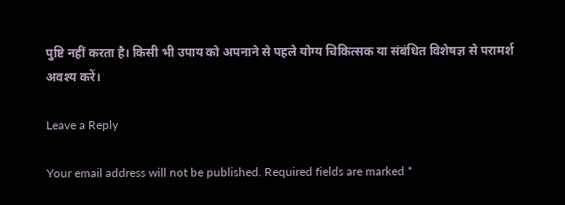पुष्टि नहीं करता है। किसी भी उपाय को अपनाने से पहले योग्य चिकित्सक या संबंधित विशेषज्ञ से परामर्श अवश्य करें।

Leave a Reply

Your email address will not be published. Required fields are marked *